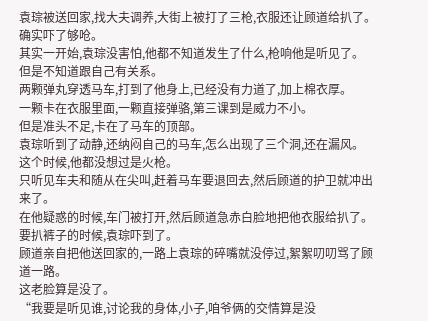袁琮被送回家,找大夫调养,大街上被打了三枪,衣服还让顾道给扒了。
确实吓了够呛。
其实一开始,袁琮没害怕,他都不知道发生了什么,枪响他是听见了。
但是不知道跟自己有关系。
两颗弹丸穿透马车,打到了他身上,已经没有力道了,加上棉衣厚。
一颗卡在衣服里面,一颗直接弹骆,第三课到是威力不小。
但是准头不足,卡在了马车的顶部。
袁琮听到了动静,还纳闷自己的马车,怎么出现了三个洞,还在漏风。
这个时候,他都没想过是火枪。
只听见车夫和随从在尖叫,赶着马车要退回去,然后顾道的护卫就冲出来了。
在他疑惑的时候,车门被打开,然后顾道急赤白脸地把他衣服给扒了。
要扒裤子的时候,袁琮吓到了。
顾道亲自把他送回家的,一路上袁琮的碎嘴就没停过,絮絮叨叨骂了顾道一路。
这老脸算是没了。
“我要是听见谁,讨论我的身体,小子,咱爷俩的交情算是没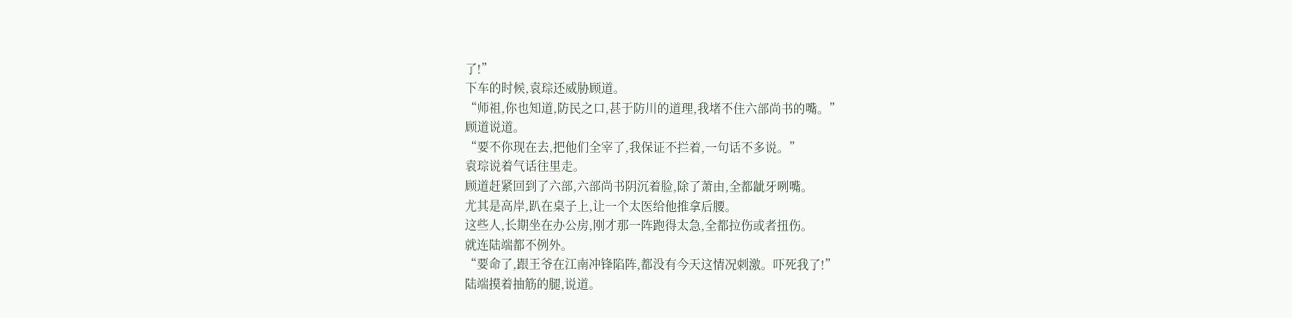了!”
下车的时候,袁琮还威胁顾道。
“师祖,你也知道,防民之口,甚于防川的道理,我堵不住六部尚书的嘴。”
顾道说道。
“要不你现在去,把他们全宰了,我保证不拦着,一句话不多说。”
袁琮说着气话往里走。
顾道赶紧回到了六部,六部尚书阴沉着脸,除了萧由,全都龇牙咧嘴。
尤其是高岸,趴在桌子上,让一个太医给他推拿后腰。
这些人,长期坐在办公房,刚才那一阵跑得太急,全都拉伤或者扭伤。
就连陆端都不例外。
“要命了,跟王爷在江南冲锋陷阵,都没有今天这情况刺激。吓死我了!”
陆端摸着抽筋的腿,说道。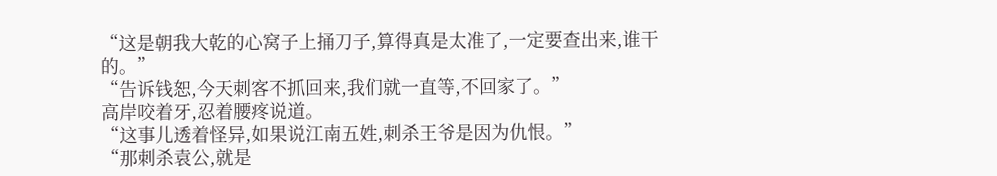“这是朝我大乾的心窝子上捅刀子,算得真是太准了,一定要查出来,谁干的。”
“告诉钱恕,今天刺客不抓回来,我们就一直等,不回家了。”
高岸咬着牙,忍着腰疼说道。
“这事儿透着怪异,如果说江南五姓,刺杀王爷是因为仇恨。”
“那刺杀袁公,就是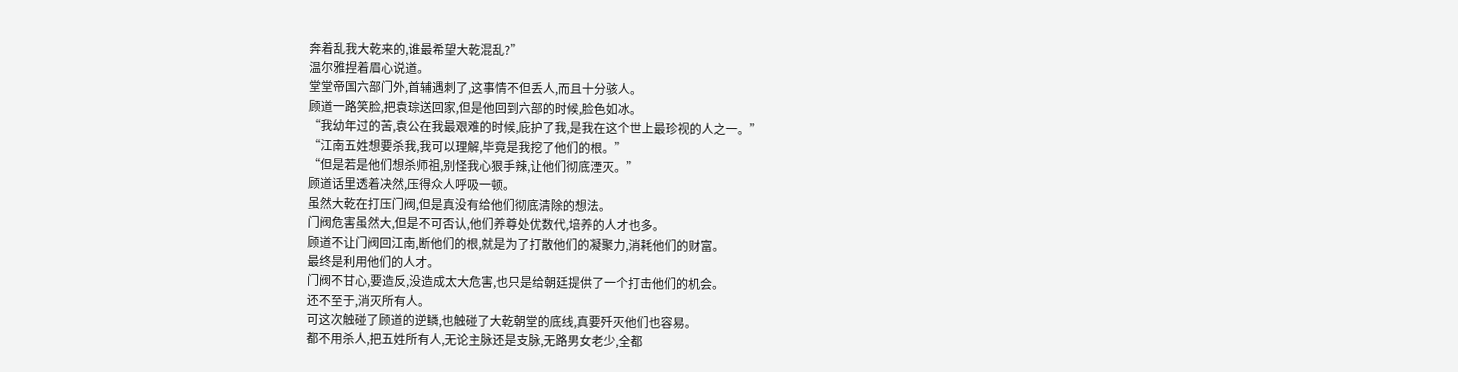奔着乱我大乾来的,谁最希望大乾混乱?”
温尔雅捏着眉心说道。
堂堂帝国六部门外,首辅遇刺了,这事情不但丢人,而且十分骇人。
顾道一路笑脸,把袁琮送回家,但是他回到六部的时候,脸色如冰。
“我幼年过的苦,袁公在我最艰难的时候,庇护了我,是我在这个世上最珍视的人之一。”
“江南五姓想要杀我,我可以理解,毕竟是我挖了他们的根。”
“但是若是他们想杀师祖,别怪我心狠手辣,让他们彻底湮灭。”
顾道话里透着决然,压得众人呼吸一顿。
虽然大乾在打压门阀,但是真没有给他们彻底清除的想法。
门阀危害虽然大,但是不可否认,他们养尊处优数代,培养的人才也多。
顾道不让门阀回江南,断他们的根,就是为了打散他们的凝聚力,消耗他们的财富。
最终是利用他们的人才。
门阀不甘心,要造反,没造成太大危害,也只是给朝廷提供了一个打击他们的机会。
还不至于,消灭所有人。
可这次触碰了顾道的逆鳞,也触碰了大乾朝堂的底线,真要歼灭他们也容易。
都不用杀人,把五姓所有人,无论主脉还是支脉,无路男女老少,全都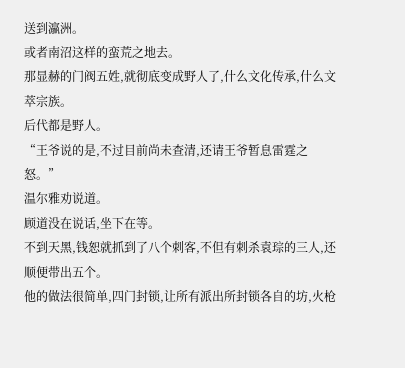送到瀛洲。
或者南沼这样的蛮荒之地去。
那显赫的门阀五姓,就彻底变成野人了,什么文化传承,什么文萃宗族。
后代都是野人。
“王爷说的是,不过目前尚未查清,还请王爷暂息雷霆之怒。”
温尔雅劝说道。
顾道没在说话,坐下在等。
不到天黑,钱恕就抓到了八个刺客,不但有刺杀袁琮的三人,还顺便带出五个。
他的做法很简单,四门封锁,让所有派出所封锁各自的坊,火枪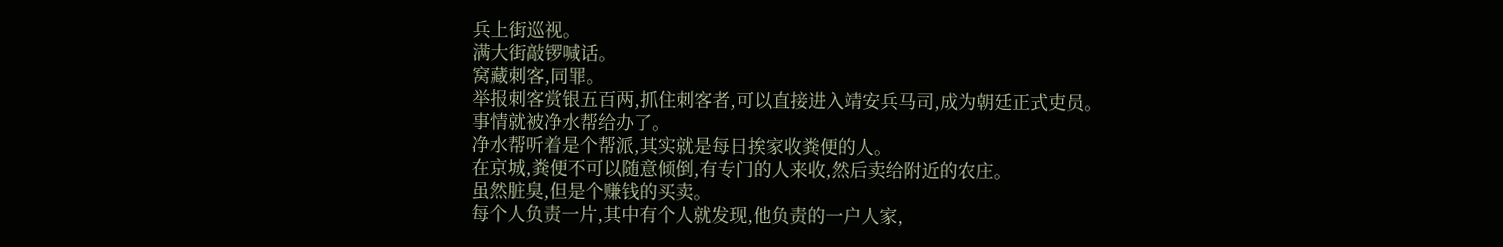兵上街巡视。
满大街敲锣喊话。
窝藏刺客,同罪。
举报刺客赏银五百两,抓住刺客者,可以直接进入靖安兵马司,成为朝廷正式吏员。
事情就被净水帮给办了。
净水帮听着是个帮派,其实就是每日挨家收粪便的人。
在京城,粪便不可以随意倾倒,有专门的人来收,然后卖给附近的农庄。
虽然脏臭,但是个赚钱的买卖。
每个人负责一片,其中有个人就发现,他负责的一户人家,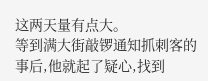这两天量有点大。
等到满大街敲锣通知抓刺客的事后,他就起了疑心,找到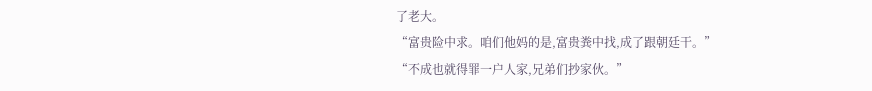了老大。
“富贵险中求。咱们他妈的是,富贵粪中找,成了跟朝廷干。”
“不成也就得罪一户人家,兄弟们抄家伙。”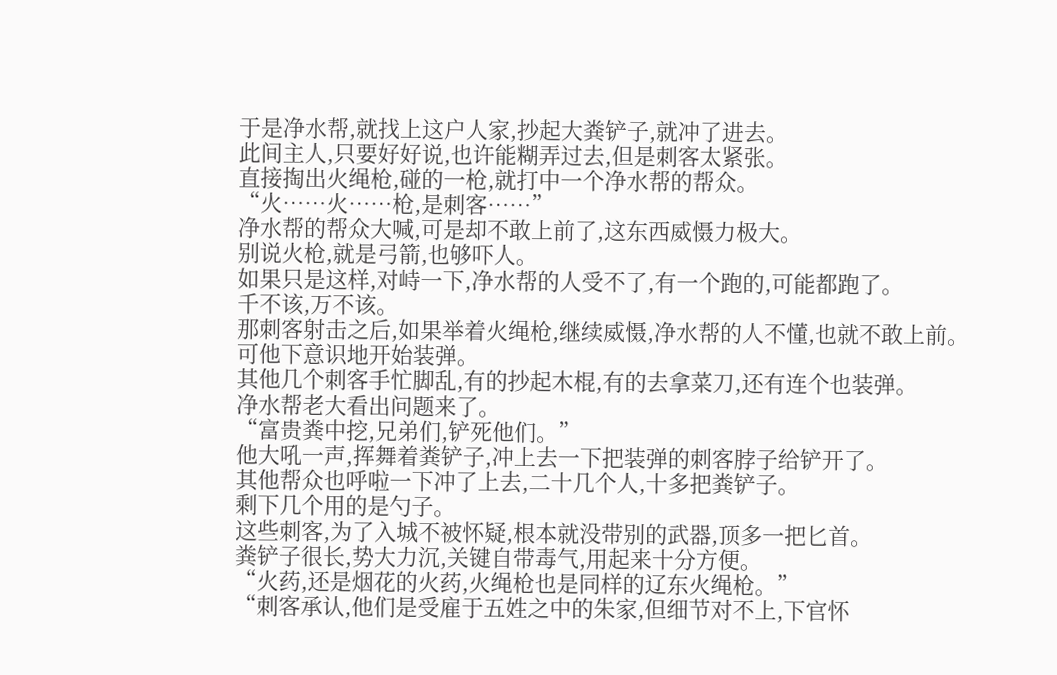于是净水帮,就找上这户人家,抄起大粪铲子,就冲了进去。
此间主人,只要好好说,也许能糊弄过去,但是刺客太紧张。
直接掏出火绳枪,碰的一枪,就打中一个净水帮的帮众。
“火……火……枪,是刺客……”
净水帮的帮众大喊,可是却不敢上前了,这东西威慑力极大。
别说火枪,就是弓箭,也够吓人。
如果只是这样,对峙一下,净水帮的人受不了,有一个跑的,可能都跑了。
千不该,万不该。
那刺客射击之后,如果举着火绳枪,继续威慑,净水帮的人不懂,也就不敢上前。
可他下意识地开始装弹。
其他几个刺客手忙脚乱,有的抄起木棍,有的去拿菜刀,还有连个也装弹。
净水帮老大看出问题来了。
“富贵粪中挖,兄弟们,铲死他们。”
他大吼一声,挥舞着粪铲子,冲上去一下把装弹的刺客脖子给铲开了。
其他帮众也呼啦一下冲了上去,二十几个人,十多把粪铲子。
剩下几个用的是勺子。
这些刺客,为了入城不被怀疑,根本就没带别的武器,顶多一把匕首。
粪铲子很长,势大力沉,关键自带毒气,用起来十分方便。
“火药,还是烟花的火药,火绳枪也是同样的辽东火绳枪。”
“刺客承认,他们是受雇于五姓之中的朱家,但细节对不上,下官怀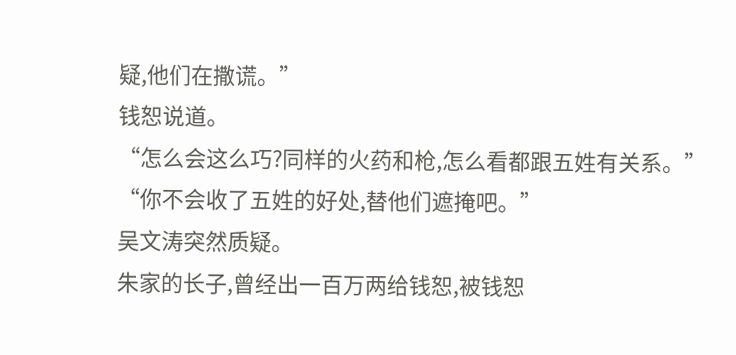疑,他们在撒谎。”
钱恕说道。
“怎么会这么巧?同样的火药和枪,怎么看都跟五姓有关系。”
“你不会收了五姓的好处,替他们遮掩吧。”
吴文涛突然质疑。
朱家的长子,曾经出一百万两给钱恕,被钱恕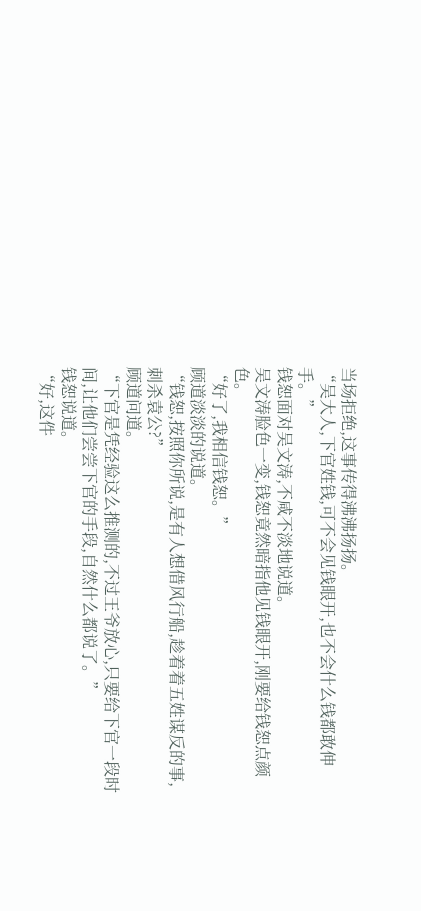当场拒绝,这事传得沸沸扬扬。
“吴大人,下官姓钱,可不会见钱眼开,也不会什么钱都敢伸手。”
钱恕面对吴文涛,不咸不淡地说道。
吴文涛脸色一变,钱恕竟然暗指他见钱眼开,刚要给钱恕点颜色。
“好了,我相信钱恕。”
顾道淡淡的说道。
“钱恕,按照你所说,是有人想借风行船,趁着着五姓谋反的事,刺杀袁公?”
顾道问道。
“下官是凭经验这么推测的,不过王爷放心,只要给下官一段时间,让他们尝尝下官的手段,自然什么都说了。”
钱恕说道。
“好,这件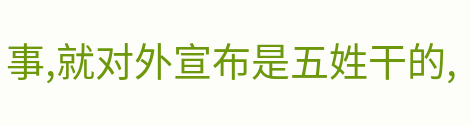事,就对外宣布是五姓干的,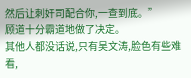然后让刺奸司配合你,一查到底。”
顾道十分霸道地做了决定。
其他人都没话说,只有吴文涛,脸色有些难看,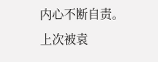内心不断自责。
上次被袁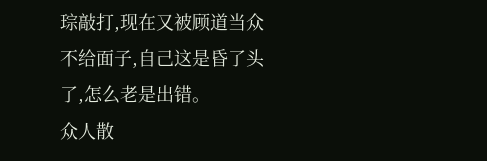琮敲打,现在又被顾道当众不给面子,自己这是昏了头了,怎么老是出错。
众人散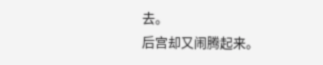去。
后宫却又闹腾起来。